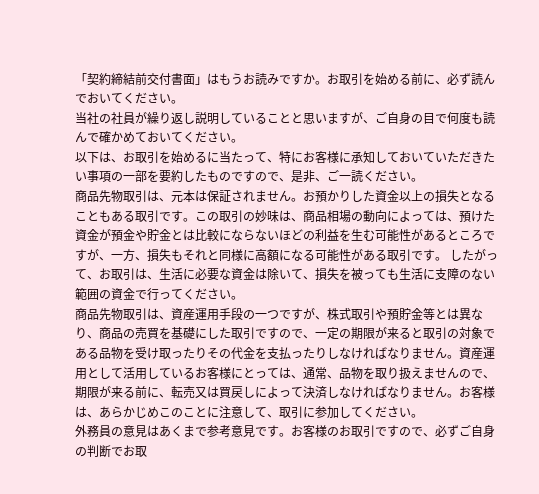「契約締結前交付書面」はもうお読みですか。お取引を始める前に、必ず読んでおいてください。
当社の社員が繰り返し説明していることと思いますが、ご自身の目で何度も読んで確かめておいてください。
以下は、お取引を始めるに当たって、特にお客様に承知しておいていただきたい事項の一部を要約したものですので、是非、ご一読ください。
商品先物取引は、元本は保証されません。お預かりした資金以上の損失となることもある取引です。この取引の妙味は、商品相場の動向によっては、預けた資金が預金や貯金とは比較にならないほどの利益を生む可能性があるところですが、一方、損失もそれと同様に高額になる可能性がある取引です。 したがって、お取引は、生活に必要な資金は除いて、損失を被っても生活に支障のない範囲の資金で行ってください。
商品先物取引は、資産運用手段の一つですが、株式取引や預貯金等とは異なり、商品の売買を基礎にした取引ですので、一定の期限が来ると取引の対象である品物を受け取ったりその代金を支払ったりしなければなりません。資産運用として活用しているお客様にとっては、通常、品物を取り扱えませんので、期限が来る前に、転売又は買戻しによって決済しなければなりません。お客様は、あらかじめこのことに注意して、取引に参加してください。
外務員の意見はあくまで参考意見です。お客様のお取引ですので、必ずご自身の判断でお取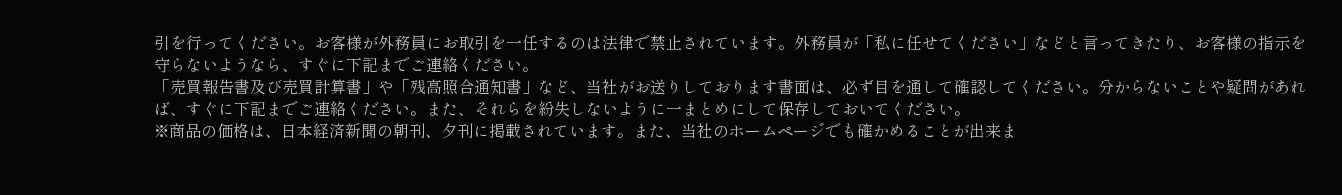引を行ってください。お客様が外務員にお取引を一任するのは法律で禁止されています。外務員が「私に任せてください」などと言ってきたり、お客様の指示を守らないようなら、すぐに下記までご連絡ください。
「売買報告書及び売買計算書」や「残高照合通知書」など、当社がお送りしております書面は、必ず目を通して確認してください。分からないことや疑問があれば、すぐに下記までご連絡ください。また、それらを紛失しないように一まとめにして保存しておいてください。
※商品の価格は、日本経済新聞の朝刊、夕刊に掲載されています。また、当社のホームページでも確かめることが出来ま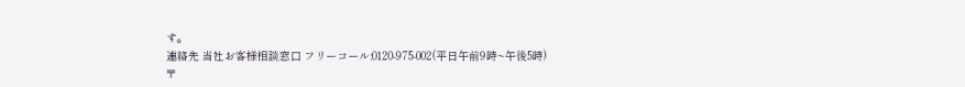す。
連絡先 当社お客様相談窓口 フリーコール:0120-975-002(平日午前9時~午後5時)
〒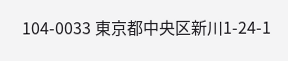104-0033 東京都中央区新川1-24-1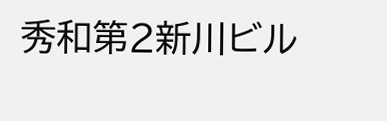秀和第2新川ビル